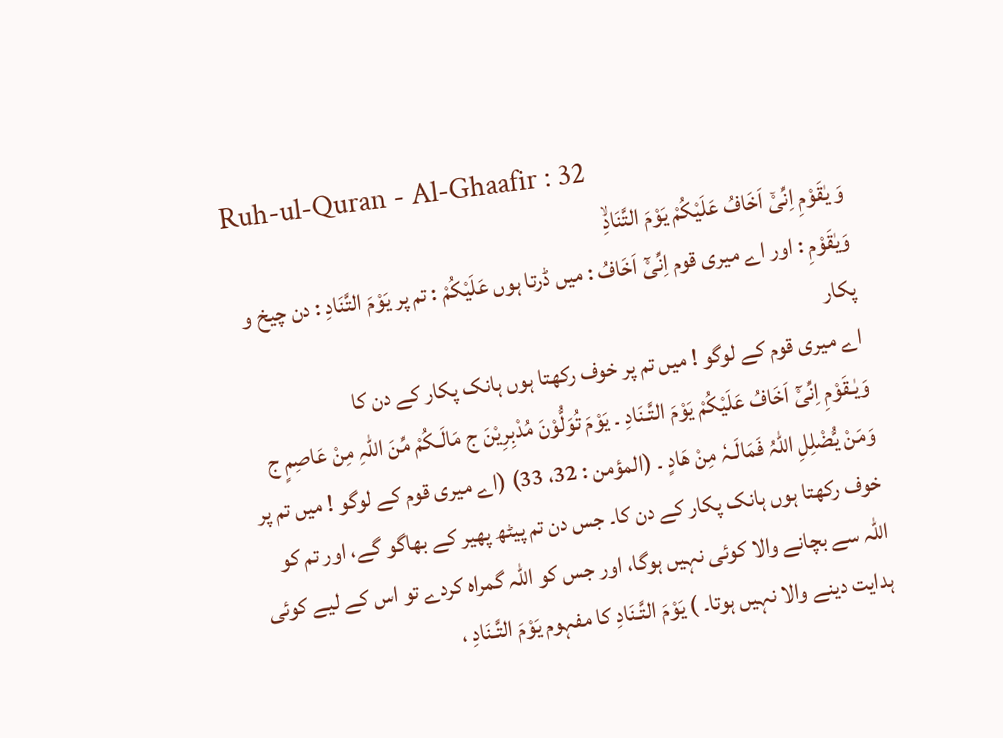Ruh-ul-Quran - Al-Ghaafir : 32
وَ یٰقَوْمِ اِنِّیْۤ اَخَافُ عَلَیْكُمْ یَوْمَ التَّنَادِۙ
وَيٰقَوْمِ : اور اے میری قوم اِنِّىْٓ اَخَافُ : میں ڈرتا ہوں عَلَيْكُمْ : تم پر يَوْمَ التَّنَادِ : دن چیخ و پکار
اے میری قوم کے لوگو ! میں تم پر خوف رکھتا ہوں ہانک پکار کے دن کا
وَیٰـقَوْمِ اِنِّیْٓ اَخَافُ عَلَیْکُمْ یَوْمَ التَّـنَادِ ۔ یَوْمَ تُوَلُّوْنَ مُدْبِرِیْنَ ج مَالَـکُمْ مِّنَ اللّٰہِ مِنْ عَاصِمٍ ج وَمَنْ یُّضْلِلِ اللّٰہُ فَمَالَـہٗ مِنْ ھَادٍ ۔ (المؤمن : 32، 33) (اے میری قوم کے لوگو ! میں تم پر خوف رکھتا ہوں ہانک پکار کے دن کا۔ جس دن تم پیٹھ پھیر کے بھاگو گے، اور تم کو اللہ سے بچانے والا کوئی نہیں ہوگا، اور جس کو اللہ گمراہ کردے تو اس کے لیے کوئی ہدایت دینے والا نہیں ہوتا۔ ) یَوْمَ التَّـنَادِ کا مفہوم یَوْمَ التَّـنَادِ ،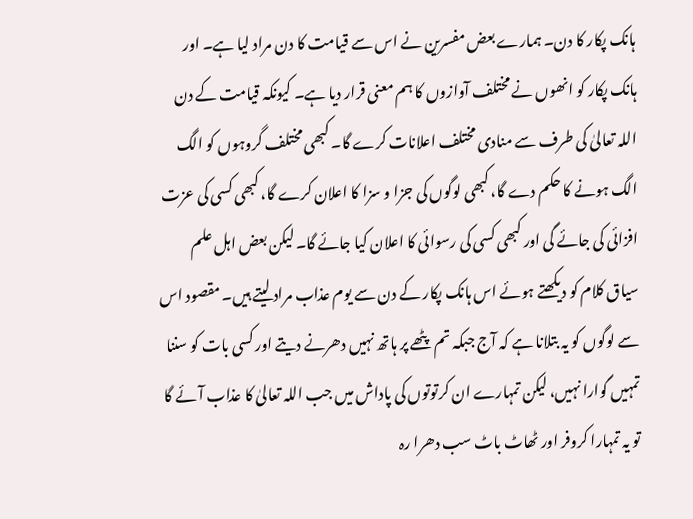ہانک پکار کا دن۔ ہمارے بعض مفسرین نے اس سے قیامت کا دن مراد لیا ہے۔ اور ہانک پکار کو انھوں نے مختلف آوازوں کا ہم معنی قرار دیا ہے۔ کیونکہ قیامت کے دن اللہ تعالیٰ کی طرف سے منادی مختلف اعلانات کرے گا۔ کبھی مختلف گروہوں کو الگ الگ ہونے کا حکم دے گا، کبھی لوگوں کی جزا و سزا کا اعلان کرے گا، کبھی کسی کی عزت افزائی کی جائے گی اور کبھی کسی کی رسوائی کا اعلان کیا جائے گا۔ لیکن بعض اہل علم سیاق کلام کو دیکھتے ہوئے اس ہانک پکار کے دن سے یوم عذاب مراد لیتے ہیں۔ مقصود اس سے لوگوں کو یہ بتلانا ہے کہ آج جبکہ تم پٹھے پر ہاتھ نہیں دھرنے دیتے اور کسی بات کو سننا تمہیں گوارا نہیں، لیکن تمہارے ان کرتوتوں کی پاداش میں جب اللہ تعالیٰ کا عذاب آئے گا تو یہ تمہارا کروفر اور ٹھاٹ باٹ سب دھرا رہ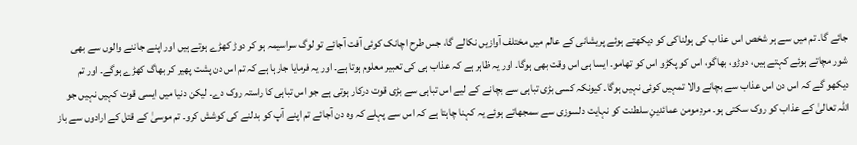جائے گا۔ تم میں سے ہر شخص اس عذاب کی ہولناکی کو دیکھتے ہوئے پریشانی کے عالم میں مختلف آوازیں نکالے گا، جس طرح اچانک کوئی آفت آجائے تو لوگ سراسیمہ ہو کر دوڑ کھڑے ہوتے ہیں اور اپنے جاننے والوں سے بھی شور مچاتے ہوئے کہتے ہیں، دوڑو، بھاگو، اس کو پکڑو اس کو تھامو۔ ایسا ہی اس وقت بھی ہوگا۔ اور یہ ظاہر ہے کہ عذاب ہی کی تعبیر معلوم ہوتا ہے۔ اور یہ فرمایا جارہا ہے کہ تم اس دن پشت پھیر کر بھاگ کھڑے ہوگے۔ اور تم دیکھو گے کہ اس دن اس عذاب سے بچانے والا تمہیں کوئی نہیں ہوگا۔ کیونکہ کسی بڑی تباہی سے بچانے کے لیے اس تباہی سے بڑی قوت درکار ہوتی ہے جو اس تباہی کا راستہ روک دے۔ لیکن دنیا میں ایسی قوت کہیں نہیں جو اللہ تعالیٰ کے عذاب کو روک سکتی ہو۔ مردِمومن عمائدینِ سلطنت کو نہایت دلسوزی سے سمجھاتے ہوئے یہ کہنا چاہتا ہے کہ اس سے پہلے کہ وہ دن آجائے تم اپنے آپ کو بدلنے کی کوشش کرو۔ تم موسیٰ کے قتل کے ارادوں سے باز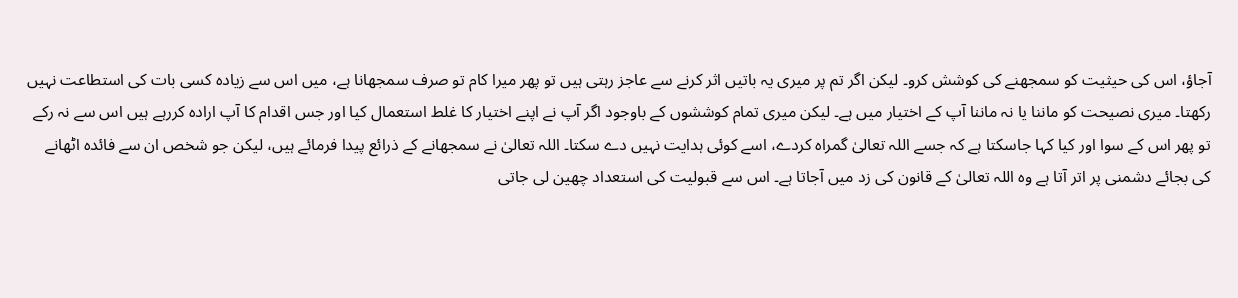آجاؤ، اس کی حیثیت کو سمجھنے کی کوشش کرو۔ لیکن اگر تم پر میری یہ باتیں اثر کرنے سے عاجز رہتی ہیں تو پھر میرا کام تو صرف سمجھانا ہے، میں اس سے زیادہ کسی بات کی استطاعت نہیں رکھتا۔ میری نصیحت کو ماننا یا نہ ماننا آپ کے اختیار میں ہے۔ لیکن میری تمام کوششوں کے باوجود اگر آپ نے اپنے اختیار کا غلط استعمال کیا اور جس اقدام کا آپ ارادہ کررہے ہیں اس سے نہ رکے تو پھر اس کے سوا اور کیا کہا جاسکتا ہے کہ جسے اللہ تعالیٰ گمراہ کردے، اسے کوئی ہدایت نہیں دے سکتا۔ اللہ تعالیٰ نے سمجھانے کے ذرائع پیدا فرمائے ہیں، لیکن جو شخص ان سے فائدہ اٹھانے کی بجائے دشمنی پر اتر آتا ہے وہ اللہ تعالیٰ کے قانون کی زد میں آجاتا ہے۔ اس سے قبولیت کی استعداد چھین لی جاتی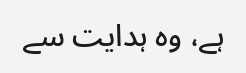ہے، وہ ہدایت سے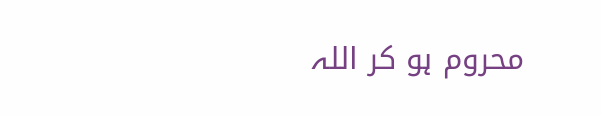محروم ہو کر اللہ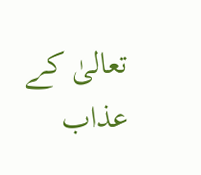تعالیٰ کے عذاب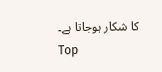کا شکار ہوجاتا ہے۔
Top